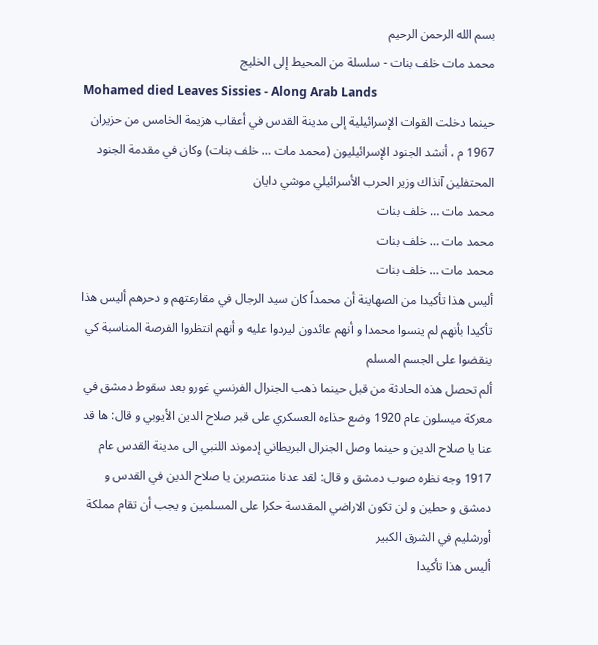بسم الله الرحمن الرحيم
محمد مات خلف بنات - سلسلة من المحيط إلى الخليج
Mohamed died Leaves Sissies - Along Arab Lands
حينما دخلت القوات الإسرائيلية إلى مدينة القدس في أعقاب هزيمة الخامس من حزيران 1967 م ، أنشد الجنود الإسرائيليون (محمد مات … خلف بنات) وكان في مقدمة الجنود المحتفلين آنذاك وزير الحرب الأسرائيلي موشي دايان
محمد مات … خلف بنات
محمد مات … خلف بنات
محمد مات … خلف بنات
أليس هذا تأكيدا من الصهاينة أن محمداً كان سيد الرجال في مقارعتهم و دحرهم أليس هذا تأكيدا بأنهم لم ينسوا محمدا و أنهم عائدون ليردوا عليه و أنهم انتظروا الفرصة المناسبة كي ينقضوا على الجسم المسلم
ألم تحصل هذه الحادثة من قبل حينما ذهب الجنرال الفرنسي غورو بعد سقوط دمشق في معركة ميسلون عام 1920 وضع حذاءه العسكري على قبر صلاح الدين الأيوبي و قال: ها قد عنا يا صلاح الدين و حينما وصل الجنرال البريطاني إدموند اللنبي الى مدينة القدس عام 1917 وجه نظره صوب دمشق و قال: لقد عدنا منتصرين يا صلاح الدين في القدس و دمشق و حطين و لن تكون الاراضي المقدسة حكرا على المسلمين و يجب أن تقام مملكة أورشليم في الشرق الكبير
أليس هذا تأكيدا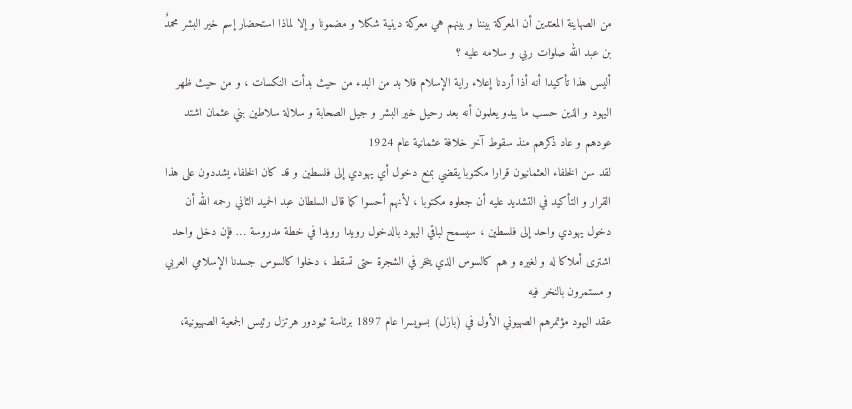من الصهاينة المعتدين أن المعركة بيننا و بينهم هي معركة دينية شكلا و مضمونا و إلا لماذا استحضار إسم خير البشر محمدٌ بن عبد الله صلوات ربي و سلامه عليه ؟
أليس هذا تأكيدا أنه أذا أردنا إعلاء راية الإسلام فلا بد من البدء من حيث بدأت النكسات ، و من حيث ظهر اليهود و الذين حسب ما يبدو يعلمون أنه بعد رحيل خير البشر و جيل الصحابة و سلالة سلاطين بني عثمان اشتد عودهم و عاد ذكرهم منذ سقوط آخر خلافة عثمانية عام 1924
لقد سن الخلفاء العثمانيون قرارا مكتوبا يقضي بمنع دخول أي يهودي إلى فلسطين و قد كان الخلفاء يشددون على هذا القرار و التأكيد في التشديد عليه أن جعلوه مكتوبا ، لأنهم أحسوا كما قال السلطان عبد الحميد الثاني رحمه الله أن دخول يهودي واحد إلى فلسطين ، سيسمح لباقي اليهود بالدخول رويدا رويدا في خطة مدروسة … فإن دخل واحد اشترى أملاكا له و لغيره و هم كالسوس الذي ينخر في الشجرة حتى تسقط ، دخلوا كالسوس جسدنا الإسلامي العربي و مستمرون بالنخر فيه
عقد اليهود مؤتمرهم الصهيوني الأول في (بازل) بسويسرا عام 1897 برئاسة ثيودور هرتزل رئيس الجمعية الصهيونية،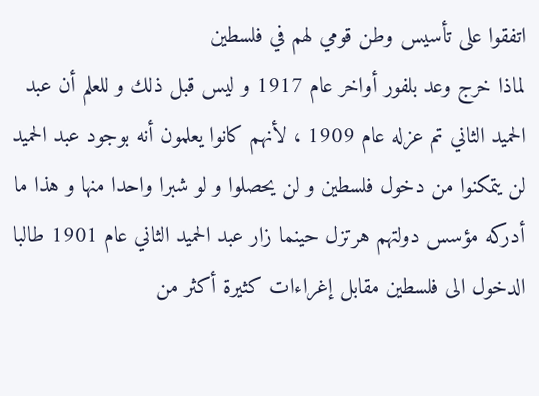اتفقوا على تأسيس وطن قومي لهم في فلسطين
لماذا خرج وعد بلفور أواخر عام 1917 و ليس قبل ذلك و للعلم أن عبد الحميد الثاني تم عزله عام 1909 ، لأنهم كانوا يعلمون أنه بوجود عبد الحميد لن يتمكنوا من دخول فلسطين و لن يحصلوا و لو شبرا واحدا منها و هذا ما أدركه مؤسس دولتهم هرتزل حينما زار عبد الحميد الثاني عام 1901 طالبا الدخول الى فلسطين مقابل إغراءات كثيرة أكثر من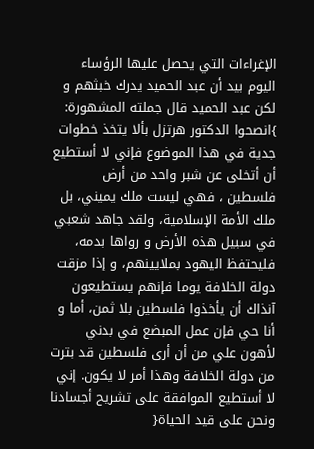الإغراءات التي يحصل عليها الرؤساء اليوم بيد أن عبد الحميد يدرك خبثهم و لكن عبد الحميد قال جملته المشهورة:
}انصحوا الدكتور هرتزل بألا يتخذ خطوات جدية في هذا الموضوع فإني لا أستطيع أن أتخلى عن شبر واحد من أرض فلسطين ، فهي ليست ملك يميني، بل ملك الأمة الإسلامية، ولقد جاهد شعبي في سبيل هذه الأرض و رواها بدمه، فليحتفظ اليهود بملايينهم، و إذا مزقت دولة الخلافة يوما فإنهم يستطيعون آنذاك أن يأخذوا فلسطين بلا ثمن، أما و أنا حي فإن عمل المبضع في بدني لأهون علي من أن أرى فلسطين قد بترت من دولة الخلافة وهذا أمر لا يكون. إني لا أستطيع الموافقة على تشريح أجسادنا ونحن على قيد الحياة{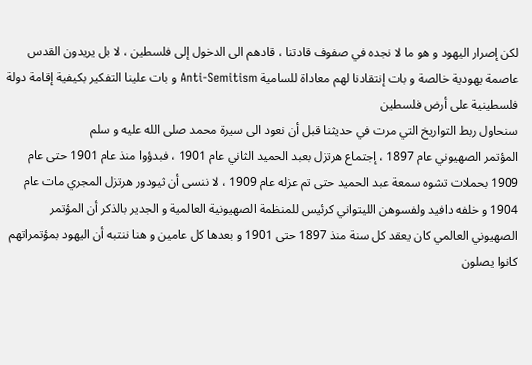لكن إصرار اليهود و هو ما لا نجده في صفوف قادتنا ، قادهم الى الدخول إلى فلسطين ، لا بل يريدون القدس عاصمة يهودية خالصة و بات إنتقادنا لهم معاداة للسامية Anti-Semitism و بات علينا التفكير بكيفية إقامة دولة فلسطينية على أرض فلسطين
سنحاول ربط التواريخ التي مرت في حديثنا قبل أن نعود الى سيرة محمد صلى الله عليه و سلم
المؤتمر الصهيوني عام 1897 ، إجتماع هرتزل بعبد الحميد الثاني عام 1901 ، فبدؤوا منذ عام 1901 حتى عام 1909 بحملات تشوه سمعة عبد الحميد حتى تم عزله عام 1909 ، لا ننسى أن ثيودور هرتزل المجري مات عام 1904 و خلفه دافيد ولفسوهن الليتواني كرئيس للمنظمة الصهيونية العالمية و الجدير بالذكر أن المؤتمر الصهيوني العالمي كان يعقد كل سنة منذ 1897 حتى 1901 و بعدها كل عامين و هنا ننتبه أن اليهود بمؤتمراتهم كانوا يصلون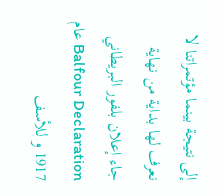إلى نتيجة بينما مؤتمراتنا لا نعرف لها بداية من نهاية
جاء إعلان بلفور البريطاني Balfour Declaration عام 1917 و للأسف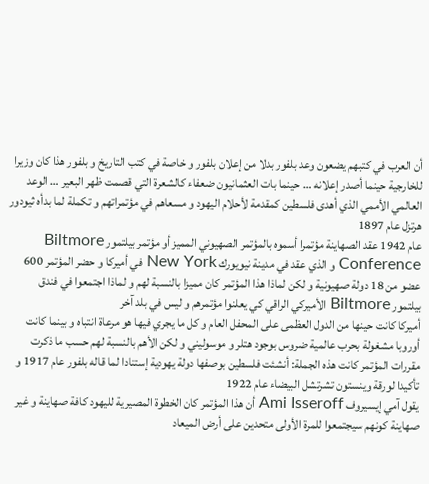أن العرب في كتبهم يضعون وعد بلفور بدلا من إعلان بلفور و خاصة في كتب التاريخ و بلفور هذا كان وزيرا للخارجية حينما أصدر إعلانه … حينما بات العثمانيون ضعفاء كالشعرة التي قصمت ظهر البعير … الوعد العالمي الأممي الذي أهدى فلسطين كمقدمة لأحلام اليهود و مسعاهم في مؤتمراتهم و تكملة لما بدأه ثيودور هرتزل عام 1897
عام 1942 عقد الصهاينة مؤتمرا أسموه بالمؤتمر الصهيوني المميز أو مؤتمر بيلتمور Biltmore Conference و الذي عقد في مدينة نيويورك New York في أميركا و حضر المؤتمر 600 عضو من 18 دولة صهيونية و لكن لماذا هذا المؤتمر كان مميزا بالنسبة لهم و لماذا اجتمعوا في فندق بيلتمور Biltmore الأميركي الراقي كي يعلنوا مؤتمرهم و ليس في بلد آخر
أميركا كانت حينها من الدول العظمى على المحفل العام و كل ما يجري فيها هو مرعاة انتباه و بينما كانت أوروبا مشغولة بحرب عالمية ضروس بوجود هتلر و موسوليني و لكن الأهم بالنسبة لهم حسب ما ذكرت مقررات المؤتمر كانت هذه الجملة: أنشئت فلسطين بوصفها دولة يهودية إستنادا لما قاله بلفور عام 1917 و تأكيدا لورقة وينستون تشرتشل البيضاء عام 1922
يقول آمي إيسيروف Ami Isseroff أن هذا المؤتمر كان الخطوة المصيرية لليهود كافة صهاينة و غير صهاينة كونهم سيجتمعوا للمرة الأولى متحدين على أرض الميعاد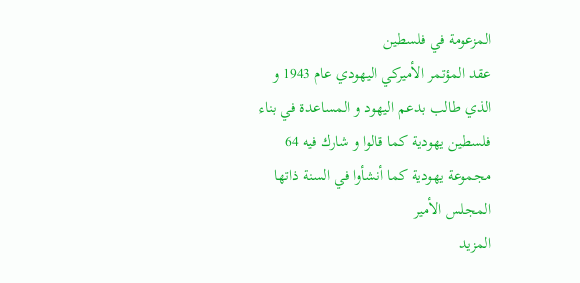المزعومة في فلسطين
عقد المؤتمر الأميركي اليهودي عام 1943 و الذي طالب بدعم اليهود و المساعدة في بناء فلسطين يهودية كما قالوا و شارك فيه 64 مجموعة يهودية كما أنشأوا في السنة ذاتها المجلس الأمير
المزيد